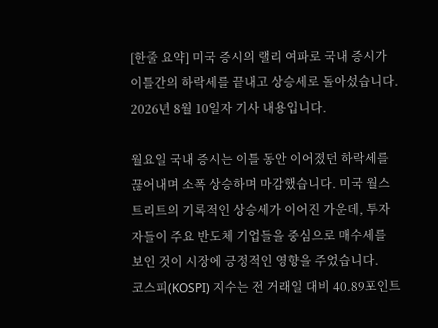[한줄 요약] 미국 증시의 랠리 여파로 국내 증시가 이틀간의 하락세를 끝내고 상승세로 돌아섰습니다.
2026년 8월 10일자 기사 내용입니다.

월요일 국내 증시는 이틀 동안 이어졌던 하락세를 끊어내며 소폭 상승하며 마감했습니다. 미국 월스트리트의 기록적인 상승세가 이어진 가운데, 투자자들이 주요 반도체 기업들을 중심으로 매수세를 보인 것이 시장에 긍정적인 영향을 주었습니다.
코스피(KOSPI) 지수는 전 거래일 대비 40.89포인트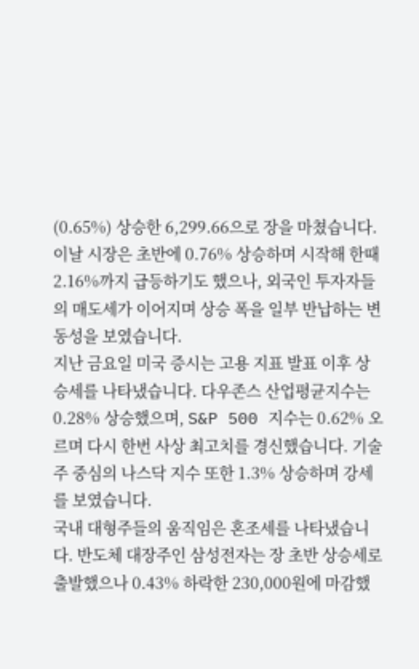(0.65%) 상승한 6,299.66으로 장을 마쳤습니다. 이날 시장은 초반에 0.76% 상승하며 시작해 한때 2.16%까지 급등하기도 했으나, 외국인 투자자들의 매도세가 이어지며 상승 폭을 일부 반납하는 변동성을 보였습니다.
지난 금요일 미국 증시는 고용 지표 발표 이후 상승세를 나타냈습니다. 다우존스 산업평균지수는 0.28% 상승했으며, S&P 500 지수는 0.62% 오르며 다시 한번 사상 최고치를 경신했습니다. 기술주 중심의 나스닥 지수 또한 1.3% 상승하며 강세를 보였습니다.
국내 대형주들의 움직임은 혼조세를 나타냈습니다. 반도체 대장주인 삼성전자는 장 초반 상승세로 출발했으나 0.43% 하락한 230,000원에 마감했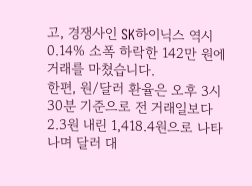고, 경쟁사인 SK하이닉스 역시 0.14% 소폭 하락한 142만 원에 거래를 마쳤습니다.
한편, 원/달러 환율은 오후 3시 30분 기준으로 전 거래일보다 2.3원 내린 1,418.4원으로 나타나며 달러 대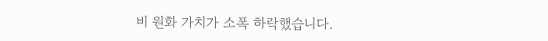비 원화 가치가 소폭 하락했습니다.